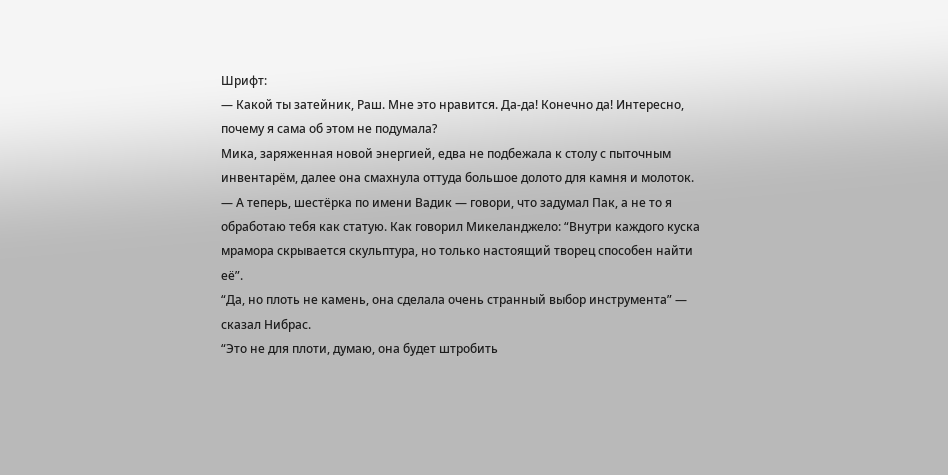Шрифт:
— Какой ты затейник, Раш. Мне это нравится. Да-да! Конечно да! Интересно, почему я сама об этом не подумала?
Мика, заряженная новой энергией, едва не подбежала к столу с пыточным инвентарём, далее она смахнула оттуда большое долото для камня и молоток.
— А теперь, шестёрка по имени Вадик — говори, что задумал Пак, а не то я обработаю тебя как статую. Как говорил Микеланджело: “Внутри каждого куска мрамора скрывается скульптура, но только настоящий творец способен найти её”.
“Да, но плоть не камень, она сделала очень странный выбор инструмента” — сказал Нибрас.
“Это не для плоти, думаю, она будет штробить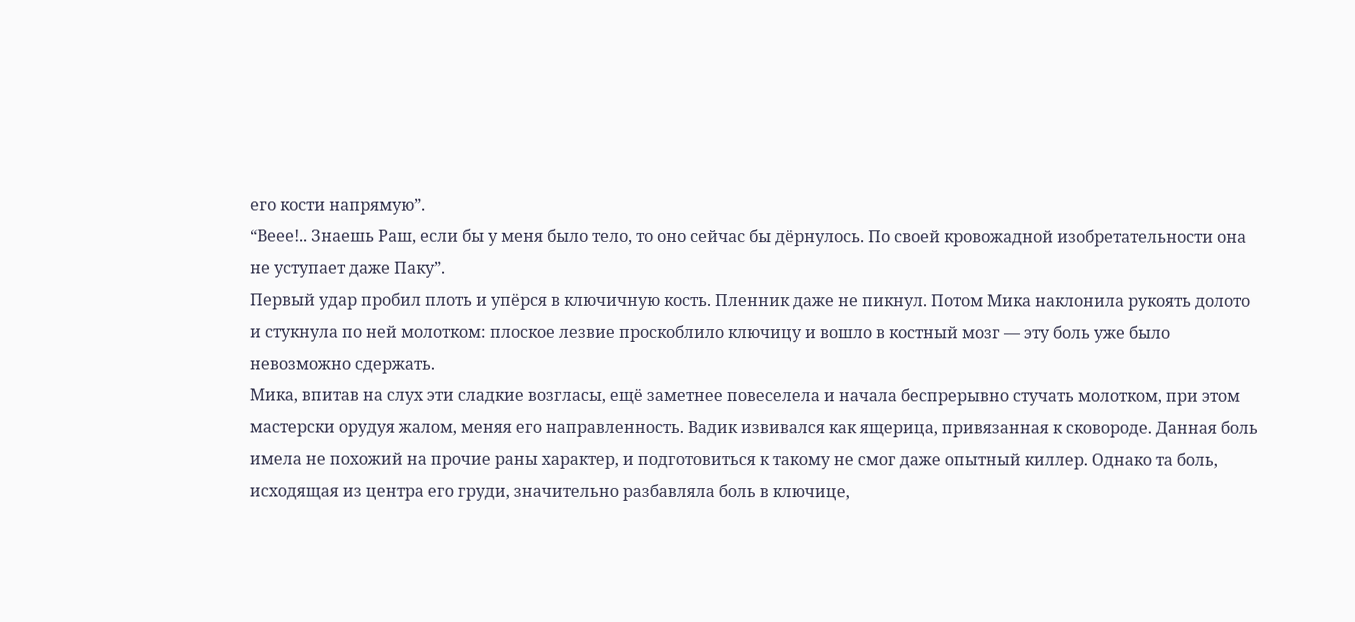его кости напрямую”.
“Веее!.. Знаешь Раш, если бы у меня было тело, то оно сейчас бы дёрнулось. По своей кровожадной изобретательности она не уступает даже Паку”.
Первый удар пробил плоть и упёрся в ключичную кость. Пленник даже не пикнул. Потом Мика наклонила рукоять долото и стукнула по ней молотком: плоское лезвие проскоблило ключицу и вошло в костный мозг — эту боль уже было невозможно сдержать.
Мика, впитав на слух эти сладкие возгласы, ещё заметнее повеселела и начала беспрерывно стучать молотком, при этом мастерски орудуя жалом, меняя его направленность. Вадик извивался как ящерица, привязанная к сковороде. Данная боль имела не похожий на прочие раны характер, и подготовиться к такому не смог даже опытный киллер. Однако та боль, исходящая из центра его груди, значительно разбавляла боль в ключице,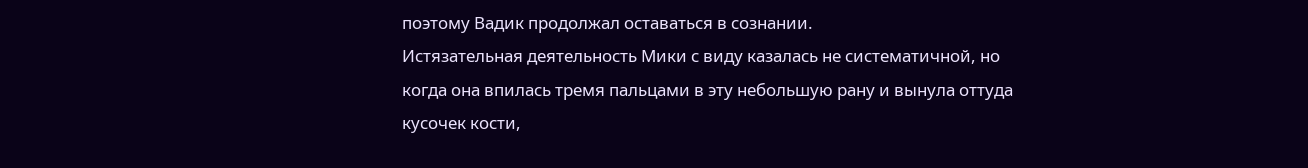поэтому Вадик продолжал оставаться в сознании.
Истязательная деятельность Мики с виду казалась не систематичной, но когда она впилась тремя пальцами в эту небольшую рану и вынула оттуда кусочек кости,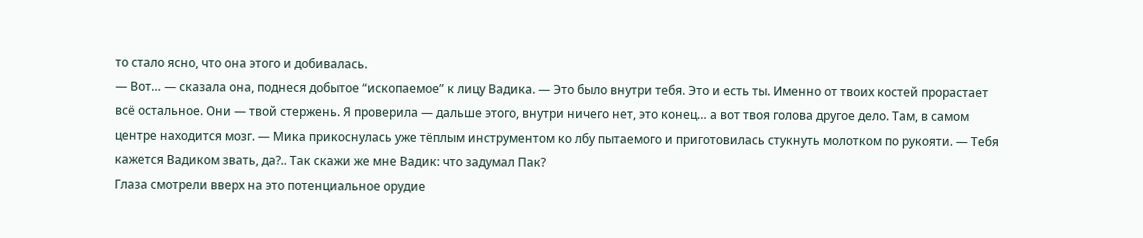то стало ясно, что она этого и добивалась.
— Вот… — сказала она, поднеся добытое “ископаемое” к лицу Вадика. — Это было внутри тебя. Это и есть ты. Именно от твоих костей прорастает всё остальное. Они — твой стержень. Я проверила — дальше этого, внутри ничего нет, это конец… а вот твоя голова другое дело. Там, в самом центре находится мозг. — Мика прикоснулась уже тёплым инструментом ко лбу пытаемого и приготовилась стукнуть молотком по рукояти. — Тебя кажется Вадиком звать, да?.. Так скажи же мне Вадик: что задумал Пак?
Глаза смотрели вверх на это потенциальное орудие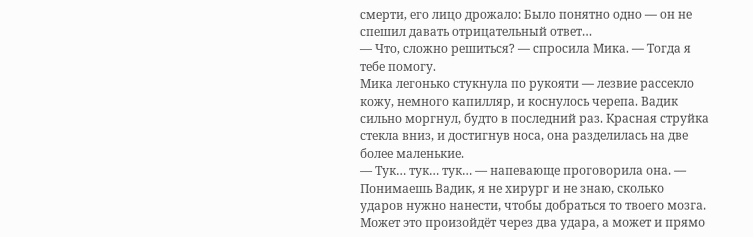смерти, его лицо дрожало: Было понятно одно — он не спешил давать отрицательный ответ…
— Что, сложно решиться? — спросила Мика. — Тогда я тебе помогу.
Мика легонько стукнула по рукояти — лезвие рассекло кожу, немного капилляр, и коснулось черепа. Вадик сильно моргнул, будто в последний раз. Красная струйка стекла вниз, и достигнув носа, она разделилась на две более маленькие.
— Тук… тук… тук… — напевающе проговорила она. — Понимаешь Вадик, я не хирург и не знаю, сколько ударов нужно нанести, чтобы добраться то твоего мозга. Может это произойдёт через два удара, а может и прямо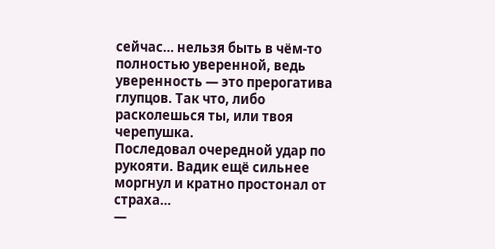сейчас… нельзя быть в чём-то полностью уверенной, ведь уверенность — это прерогатива глупцов. Так что, либо расколешься ты, или твоя черепушка.
Последовал очередной удар по рукояти. Вадик ещё сильнее моргнул и кратно простонал от страха…
—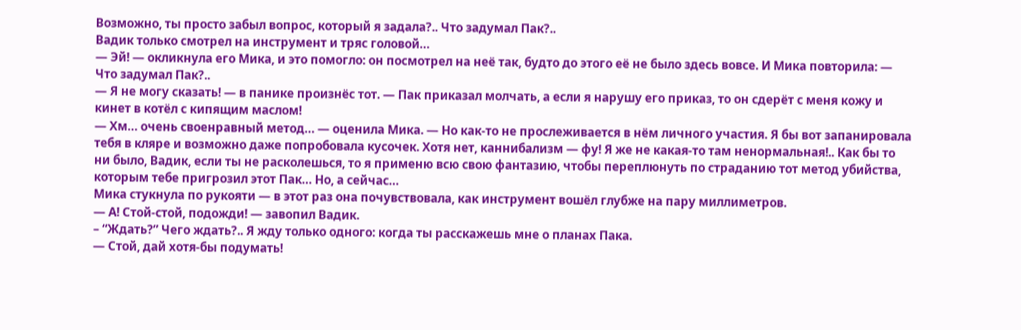Возможно, ты просто забыл вопрос, который я задала?.. Что задумал Пак?..
Вадик только смотрел на инструмент и тряс головой…
— Эй! — окликнула его Мика, и это помогло: он посмотрел на неё так, будто до этого её не было здесь вовсе. И Мика повторила: — Что задумал Пак?..
— Я не могу сказать! — в панике произнёс тот. — Пак приказал молчать, а если я нарушу его приказ, то он сдерёт с меня кожу и кинет в котёл с кипящим маслом!
— Хм… очень своенравный метод… — оценила Мика. — Но как-то не прослеживается в нём личного участия. Я бы вот запанировала тебя в кляре и возможно даже попробовала кусочек. Хотя нет, каннибализм — фу! Я же не какая-то там ненормальная!.. Как бы то ни было, Вадик, если ты не расколешься, то я применю всю свою фантазию, чтобы переплюнуть по страданию тот метод убийства, которым тебе пригрозил этот Пак… Но, а сейчас…
Мика стукнула по рукояти — в этот раз она почувствовала, как инструмент вошёл глубже на пару миллиметров.
— А! Стой-стой, подожди! — завопил Вадик.
– “Ждать?” Чего ждать?.. Я жду только одного: когда ты расскажешь мне о планах Пака.
— Стой, дай хотя-бы подумать!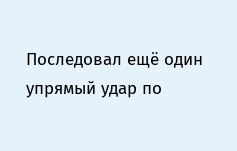Последовал ещё один упрямый удар по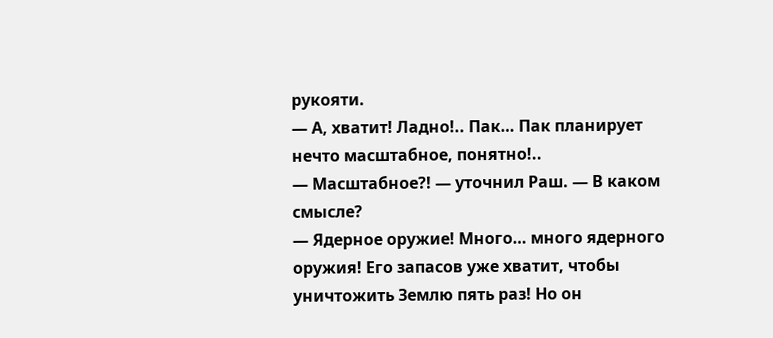рукояти.
— А, хватит! Ладно!.. Пак… Пак планирует нечто масштабное, понятно!..
— Масштабное?! — уточнил Раш. — В каком смысле?
— Ядерное оружие! Много… много ядерного оружия! Его запасов уже хватит, чтобы уничтожить Землю пять раз! Но он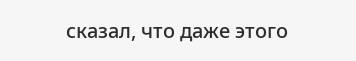сказал, что даже этого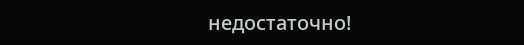недостаточно!